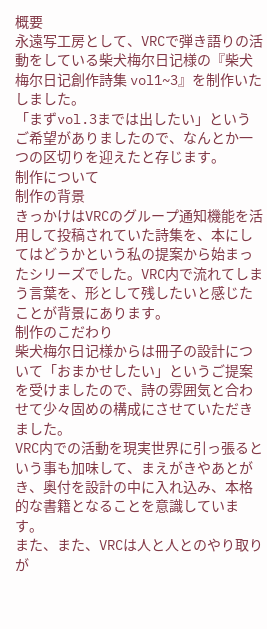概要
永遠写工房として、VRCで弾き語りの活動をしている柴犬梅尔日记様の『柴犬梅尔日记創作詩集 vol1~3』を制作いたしました。
「まずvol.3までは出したい」というご希望がありましたので、なんとか一つの区切りを迎えたと存じます。
制作について
制作の背景
きっかけはVRCのグループ通知機能を活用して投稿されていた詩集を、本にしてはどうかという私の提案から始まったシリーズでした。VRC内で流れてしまう言葉を、形として残したいと感じたことが背景にあります。
制作のこだわり
柴犬梅尔日记様からは冊子の設計について「おまかせしたい」というご提案を受けましたので、詩の雰囲気と合わせて少々固めの構成にさせていただきました。
VRC内での活動を現実世界に引っ張るという事も加味して、まえがきやあとがき、奥付を設計の中に入れ込み、本格的な書籍となることを意識しています。
また、また、VRCは人と人とのやり取りが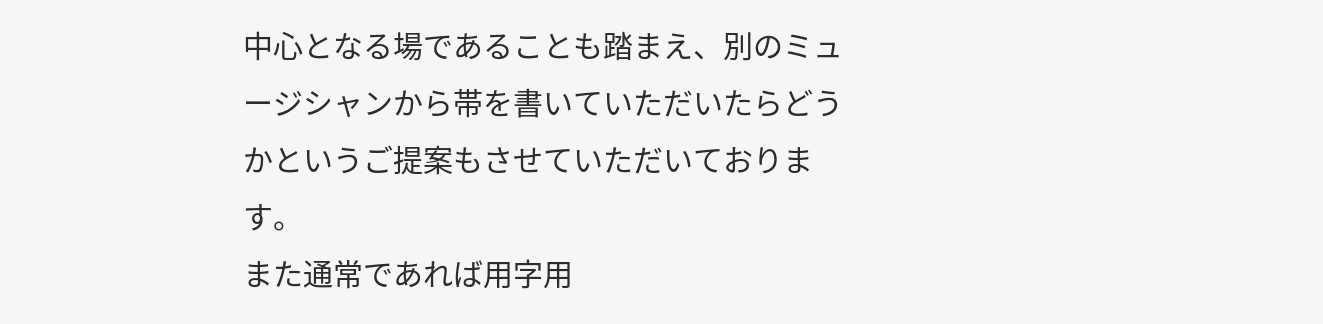中心となる場であることも踏まえ、別のミュージシャンから帯を書いていただいたらどうかというご提案もさせていただいております。
また通常であれば用字用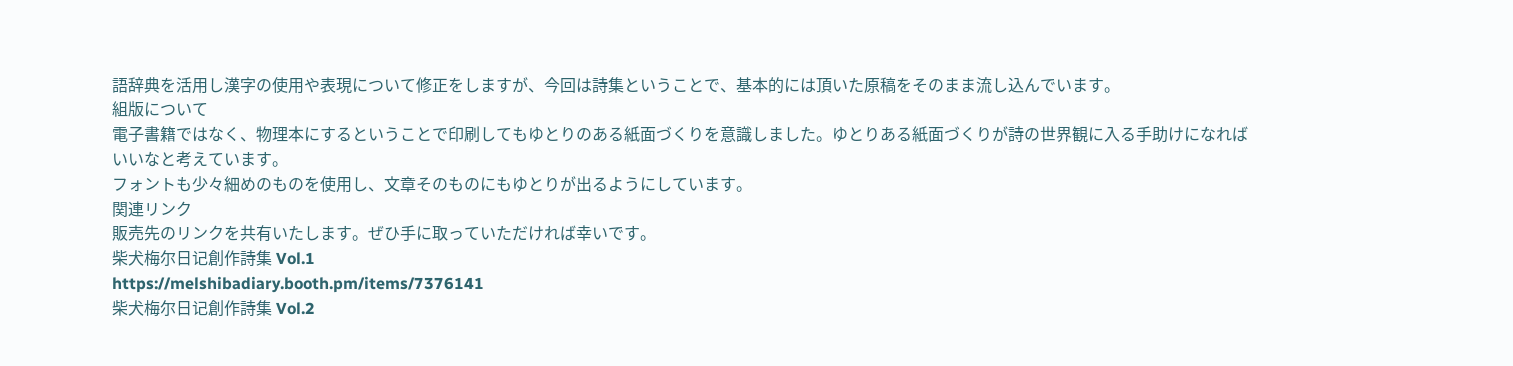語辞典を活用し漢字の使用や表現について修正をしますが、今回は詩集ということで、基本的には頂いた原稿をそのまま流し込んでいます。
組版について
電子書籍ではなく、物理本にするということで印刷してもゆとりのある紙面づくりを意識しました。ゆとりある紙面づくりが詩の世界観に入る手助けになればいいなと考えています。
フォントも少々細めのものを使用し、文章そのものにもゆとりが出るようにしています。
関連リンク
販売先のリンクを共有いたします。ぜひ手に取っていただければ幸いです。
柴犬梅尔日记創作詩集 Vol.1
https://melshibadiary.booth.pm/items/7376141
柴犬梅尔日记創作詩集 Vol.2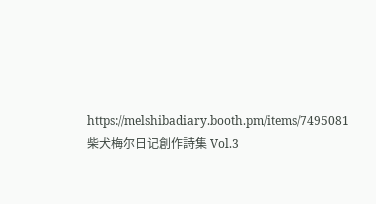https://melshibadiary.booth.pm/items/7495081
柴犬梅尔日记創作詩集 Vol.3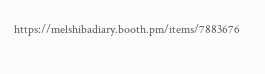https://melshibadiary.booth.pm/items/7883676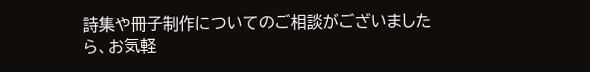詩集や冊子制作についてのご相談がございましたら、お気軽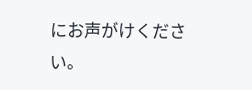にお声がけください。